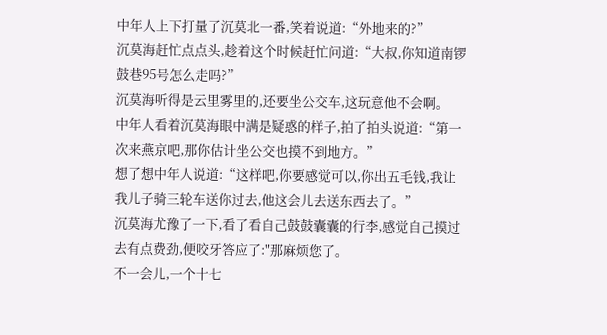中年人上下打量了沉莫北一番,笑着说道:“外地来的?”
沉莫海赶忙点点头,趁着这个时候赶忙问道:“大叔,你知道南锣鼓巷95号怎么走吗?”
沉莫海听得是云里雾里的,还要坐公交车,这玩意他不会啊。
中年人看着沉莫海眼中满是疑惑的样子,拍了拍头说道:“第一次来燕京吧,那你估计坐公交也摸不到地方。”
想了想中年人说道:“这样吧,你要感觉可以,你出五毛钱,我让我儿子骑三轮车送你过去,他这会儿去送东西去了。”
沉莫海尤豫了一下,看了看自己鼓鼓囊囊的行李,感觉自己摸过去有点费劲,便咬牙答应了:"那麻烦您了。
不一会儿,一个十七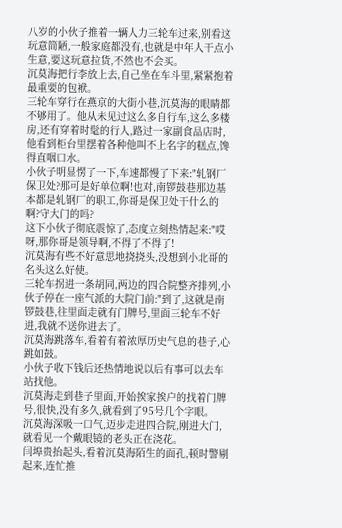八岁的小伙子推着一辆人力三轮车过来,别看这玩意简陋,一般家庭都没有,也就是中年人干点小生意,要这玩意拉货,不然也不会买。
沉莫海把行李放上去,自己坐在车斗里,紧紧抱着最重要的包袱。
三轮车穿行在燕京的大街小巷,沉莫海的眼睛都不够用了。他从未见过这么多自行车,这么多楼房,还有穿着时髦的行人,路过一家副食品店时,他看到柜台里摆着各种他叫不上名字的糕点,馋得直咽口水。
小伙子明显愣了一下,车速都慢了下来:"轧钢厂保卫处?那可是好单位啊!也对,南锣鼓巷那边基本都是轧钢厂的职工,你哥是保卫处干什么的啊?守大门的吗?
这下小伙子彻底震惊了,态度立刻热情起来:"哎呀,那你哥是领导啊,不得了不得了!
沉莫海有些不好意思地挠挠头,没想到小北哥的名头这么好使。
三轮车拐进一条胡同,两边的四合院整齐排列,小伙子停在一座气派的大院门前:"到了,这就是南锣鼓巷,往里面走就有门牌号,里面三轮车不好进,我就不送你进去了。
沉莫海跳落车,看着有着浓厚历史气息的巷子,心跳如鼓。
小伙子收下钱后还热情地说以后有事可以去车站找他。
沉莫海走到巷子里面,开始挨家挨户的找着门牌号,很快,没有多久,就看到了95号几个字眼。
沉莫海深吸一口气,迈步走进四合院,刚进大门,就看见一个戴眼镜的老头正在浇花。
闫埠贵抬起头,看着沉莫海陌生的面孔,顿时警剔起来,连忙推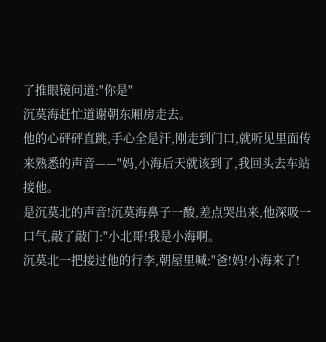了推眼镜问道:"你是"
沉莫海赶忙道谢朝东厢房走去。
他的心砰砰直跳,手心全是汗,刚走到门口,就听见里面传来熟悉的声音——"妈,小海后天就该到了,我回头去车站接他。
是沉莫北的声音!沉莫海鼻子一酸,差点哭出来,他深吸一口气,敲了敲门:"小北哥!我是小海啊。
沉莫北一把接过他的行李,朝屋里喊:"爸!妈!小海来了!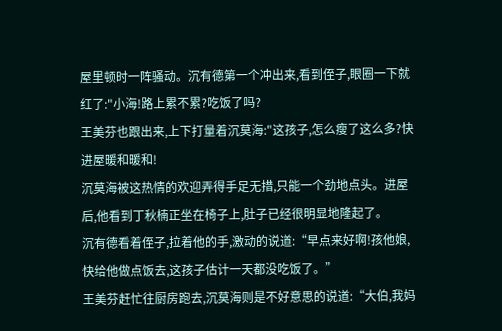屋里顿时一阵骚动。沉有德第一个冲出来,看到侄子,眼圈一下就红了:"小海!路上累不累?吃饭了吗?
王美芬也跟出来,上下打量着沉莫海:"这孩子,怎么瘦了这么多?快进屋暖和暖和!
沉莫海被这热情的欢迎弄得手足无措,只能一个劲地点头。进屋后,他看到丁秋楠正坐在椅子上,肚子已经很明显地隆起了。
沉有德看着侄子,拉着他的手,激动的说道:“早点来好啊!孩他娘,快给他做点饭去,这孩子估计一天都没吃饭了。”
王美芬赶忙往厨房跑去,沉莫海则是不好意思的说道:“大伯,我妈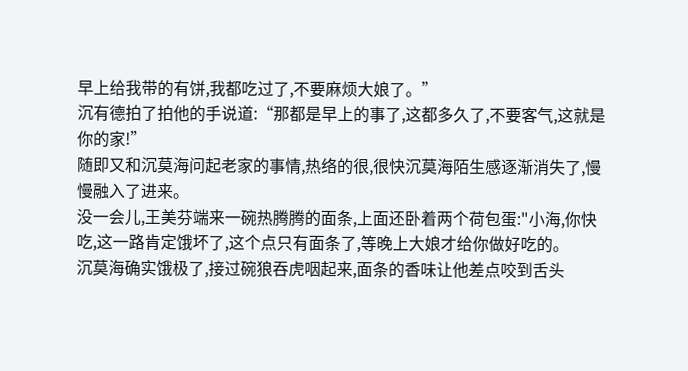早上给我带的有饼,我都吃过了,不要麻烦大娘了。”
沉有德拍了拍他的手说道:“那都是早上的事了,这都多久了,不要客气,这就是你的家!”
随即又和沉莫海问起老家的事情,热络的很,很快沉莫海陌生感逐渐消失了,慢慢融入了进来。
没一会儿,王美芬端来一碗热腾腾的面条,上面还卧着两个荷包蛋:"小海,你快吃,这一路肯定饿坏了,这个点只有面条了,等晚上大娘才给你做好吃的。
沉莫海确实饿极了,接过碗狼吞虎咽起来,面条的香味让他差点咬到舌头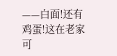——白面!还有鸡蛋!这在老家可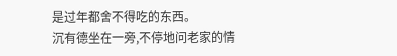是过年都舍不得吃的东西。
沉有德坐在一旁,不停地问老家的情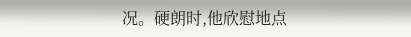况。硬朗时,他欣慰地点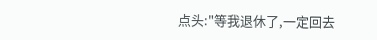点头:"等我退休了,一定回去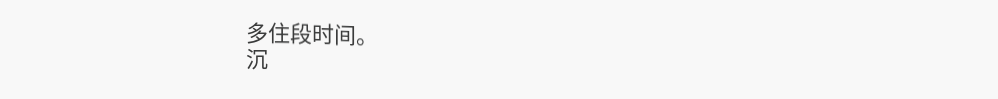多住段时间。
沉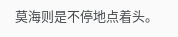莫海则是不停地点着头。